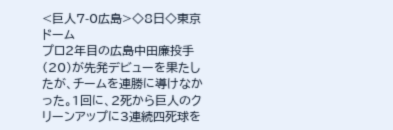<巨人7-0広島>◇8日◇東京ドーム
プロ2年目の広島中田廉投手(20)が先発デビューを果たしたが、チームを連勝に導けなかった。1回に、2死から巨人のクリーンアップに3連続四死球を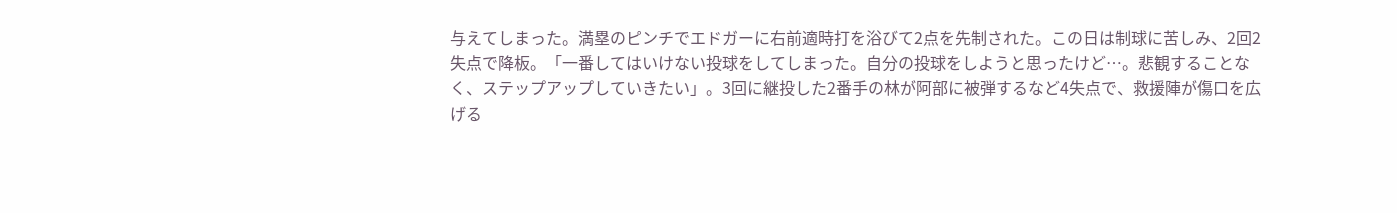与えてしまった。満塁のピンチでエドガーに右前適時打を浴びて2点を先制された。この日は制球に苦しみ、2回2失点で降板。「一番してはいけない投球をしてしまった。自分の投球をしようと思ったけど…。悲観することなく、ステップアップしていきたい」。3回に継投した2番手の林が阿部に被弾するなど4失点で、救援陣が傷口を広げる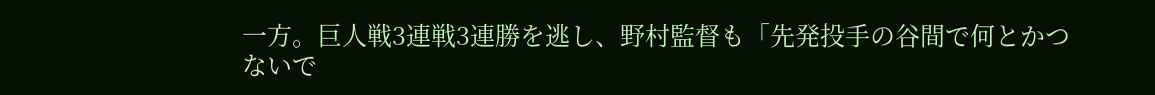一方。巨人戦3連戦3連勝を逃し、野村監督も「先発投手の谷間で何とかつないで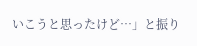いこうと思ったけど…」と振り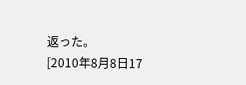返った。
[2010年8月8日17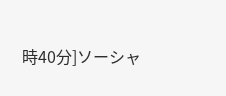時40分]ソーシャ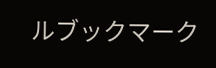ルブックマーク